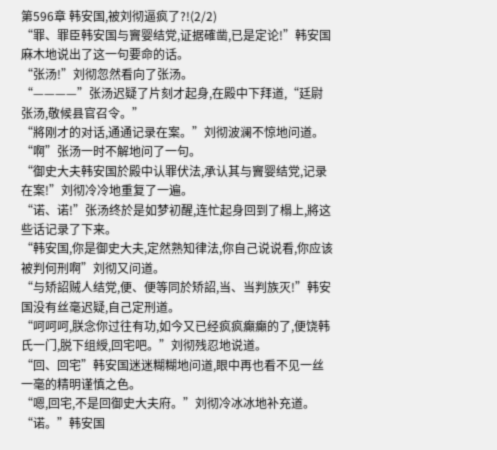第596章 韩安国,被刘彻逼疯了?!(2/2)
“罪、罪臣韩安国与竇婴结党,证据確凿,已是定论!”韩安国麻木地说出了这一句要命的话。
“张汤!”刘彻忽然看向了张汤。
“————”张汤迟疑了片刻才起身,在殿中下拜道,“廷尉张汤,敬候县官召令。”
“將刚才的对话,通通记录在案。”刘彻波澜不惊地问道。
“啊”张汤一时不解地问了一句。
“御史大夫韩安国於殿中认罪伏法,承认其与竇婴结党,记录在案!”刘彻冷冷地重复了一遍。
“诺、诺!”张汤终於是如梦初醒,连忙起身回到了榻上,將这些话记录了下来。
“韩安国,你是御史大夫,定然熟知律法,你自己说说看,你应该被判何刑啊”刘彻又问道。
“与矫詔贼人结党,便、便等同於矫詔,当、当判族灭!”韩安国没有丝毫迟疑,自己定刑道。
“呵呵呵,朕念你过往有功,如今又已经疯疯癲癲的了,便饶韩氏一门,脱下组綬,回宅吧。”刘彻残忍地说道。
“回、回宅”韩安国迷迷糊糊地问道,眼中再也看不见一丝一毫的精明谨慎之色。
“嗯,回宅,不是回御史大夫府。”刘彻冷冰冰地补充道。
“诺。”韩安国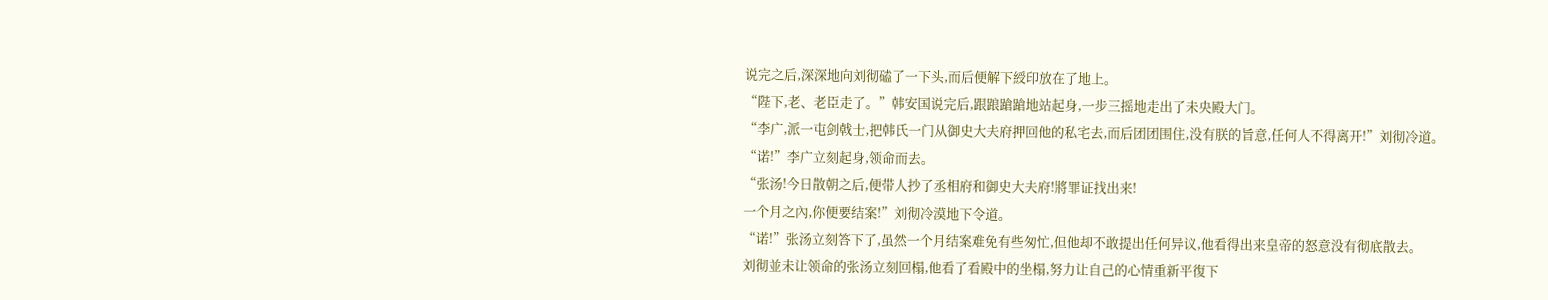说完之后,深深地向刘彻磕了一下头,而后便解下綬印放在了地上。
“陛下,老、老臣走了。”韩安国说完后,跟踉蹌蹌地站起身,一步三摇地走出了未央殿大门。
“李广,派一屯剑戟士,把韩氏一门从御史大夫府押回他的私宅去,而后团团围住,没有朕的旨意,任何人不得离开!”刘彻冷道。
“诺!”李广立刻起身,领命而去。
“张汤!今日散朝之后,便带人抄了丞相府和御史大夫府!將罪证找出来!
一个月之內,你便要结案!”刘彻冷漠地下令道。
“诺!”张汤立刻答下了,虽然一个月结案难免有些匆忙,但他却不敢提出任何异议,他看得出来皇帝的怒意没有彻底散去。
刘彻並未让领命的张汤立刻回榻,他看了看殿中的坐榻,努力让自己的心情重新平復下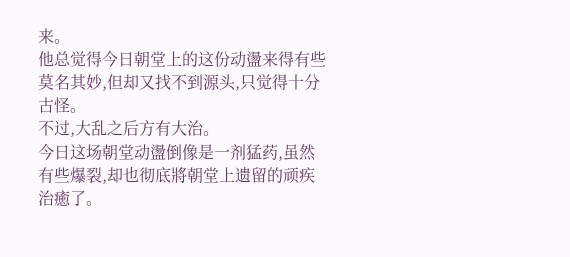来。
他总觉得今日朝堂上的这份动盪来得有些莫名其妙,但却又找不到源头,只觉得十分古怪。
不过,大乱之后方有大治。
今日这场朝堂动盪倒像是一剂猛药,虽然有些爆裂,却也彻底將朝堂上遗留的顽疾治癒了。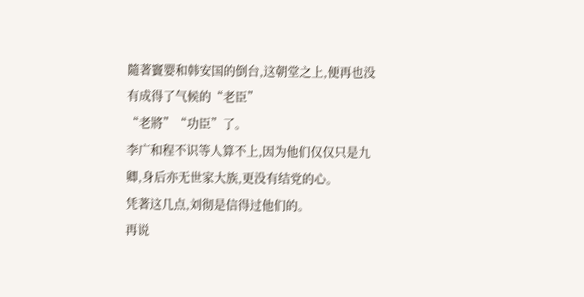隨著竇婴和韩安国的倒台,这朝堂之上,便再也没有成得了气候的“老臣”
“老將”“功臣”了。
李广和程不识等人算不上,因为他们仅仅只是九卿,身后亦无世家大族,更没有结党的心。
凭著这几点,刘彻是信得过他们的。
再说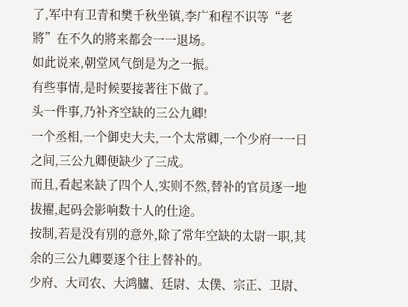了,军中有卫青和樊千秋坐镇,李广和程不识等“老將”在不久的將来都会一一退场。
如此说来,朝堂风气倒是为之一振。
有些事情,是时候要接著往下做了。
头一件事,乃补齐空缺的三公九卿!
一个丞相,一个御史大夫,一个太常卿,一个少府一一日之间,三公九卿便缺少了三成。
而且,看起来缺了四个人,实则不然,替补的官员逐一地拔擢,起码会影响数十人的仕途。
按制,若是没有別的意外,除了常年空缺的太尉一职,其余的三公九卿要逐个往上替补的。
少府、大司农、大鸿臚、廷尉、太僕、宗正、卫尉、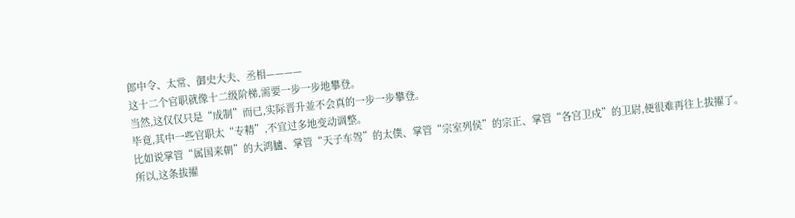郎中令、太常、御史大夫、丞相————
这十二个官职就像十二级阶梯,需要一步一步地攀登。
当然,这仅仅只是“成制”而已,实际晋升並不会真的一步一步攀登。
毕竟,其中一些官职太“专精”,不宜过多地变动调整。
比如说掌管“属国来朝”的大鸿臚、掌管“天子车驾”的太僕、掌管“宗室列侯”的宗正、掌管“各宫卫戍”的卫尉,便很难再往上拔擢了。
所以,这条拔擢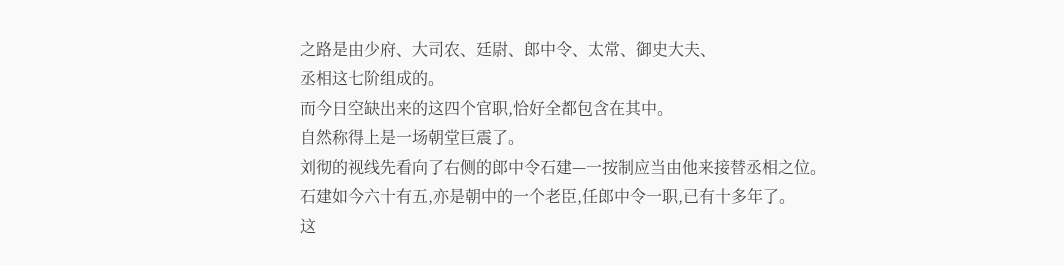之路是由少府、大司农、廷尉、郎中令、太常、御史大夫、
丞相这七阶组成的。
而今日空缺出来的这四个官职,恰好全都包含在其中。
自然称得上是一场朝堂巨震了。
刘彻的视线先看向了右侧的郎中令石建—一按制应当由他来接替丞相之位。
石建如今六十有五,亦是朝中的一个老臣,任郎中令一职,已有十多年了。
这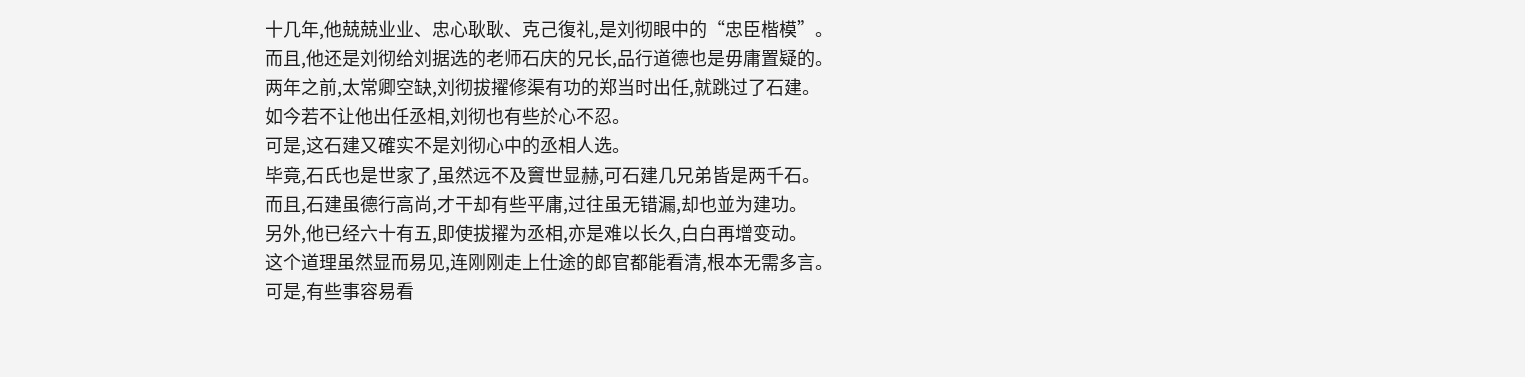十几年,他兢兢业业、忠心耿耿、克己復礼,是刘彻眼中的“忠臣楷模”。
而且,他还是刘彻给刘据选的老师石庆的兄长,品行道德也是毋庸置疑的。
两年之前,太常卿空缺,刘彻拔擢修渠有功的郑当时出任,就跳过了石建。
如今若不让他出任丞相,刘彻也有些於心不忍。
可是,这石建又確实不是刘彻心中的丞相人选。
毕竟,石氏也是世家了,虽然远不及竇世显赫,可石建几兄弟皆是两千石。
而且,石建虽德行高尚,才干却有些平庸,过往虽无错漏,却也並为建功。
另外,他已经六十有五,即使拔擢为丞相,亦是难以长久,白白再增变动。
这个道理虽然显而易见,连刚刚走上仕途的郎官都能看清,根本无需多言。
可是,有些事容易看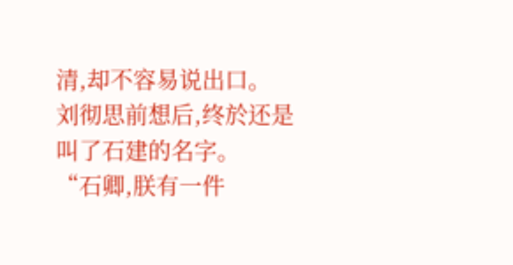清,却不容易说出口。
刘彻思前想后,终於还是叫了石建的名字。
“石卿,朕有一件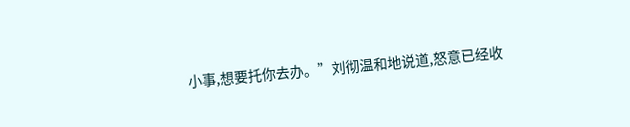小事,想要托你去办。”刘彻温和地说道,怒意已经收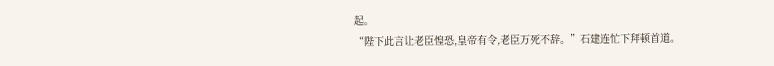起。
“陛下此言让老臣惶恐,皇帝有令,老臣万死不辞。”石建连忙下拜顿首道。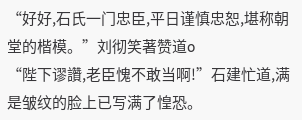“好好,石氏一门忠臣,平日谨慎忠恕,堪称朝堂的楷模。”刘彻笑著赞道o
“陛下谬讚,老臣愧不敢当啊!”石建忙道,满是皱纹的脸上已写满了惶恐。